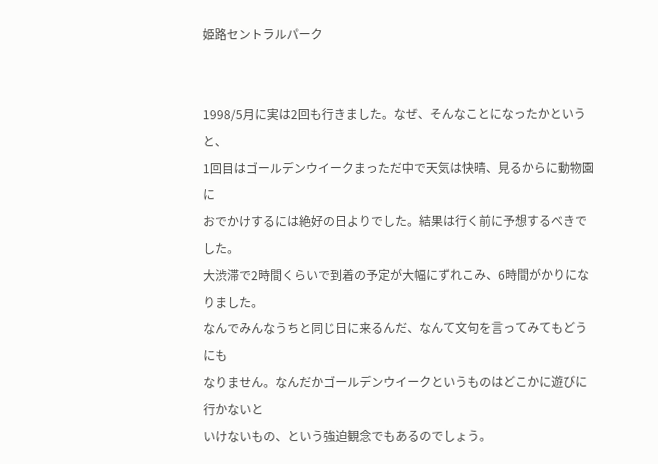姫路セントラルパーク


1998/5月に実は2回も行きました。なぜ、そんなことになったかというと、
1回目はゴールデンウイークまっただ中で天気は快晴、見るからに動物園に
おでかけするには絶好の日よりでした。結果は行く前に予想するべきでした。
大渋滞で2時間くらいで到着の予定が大幅にずれこみ、6時間がかりになりました。
なんでみんなうちと同じ日に来るんだ、なんて文句を言ってみてもどうにも
なりません。なんだかゴールデンウイークというものはどこかに遊びに行かないと
いけないもの、という強迫観念でもあるのでしょう。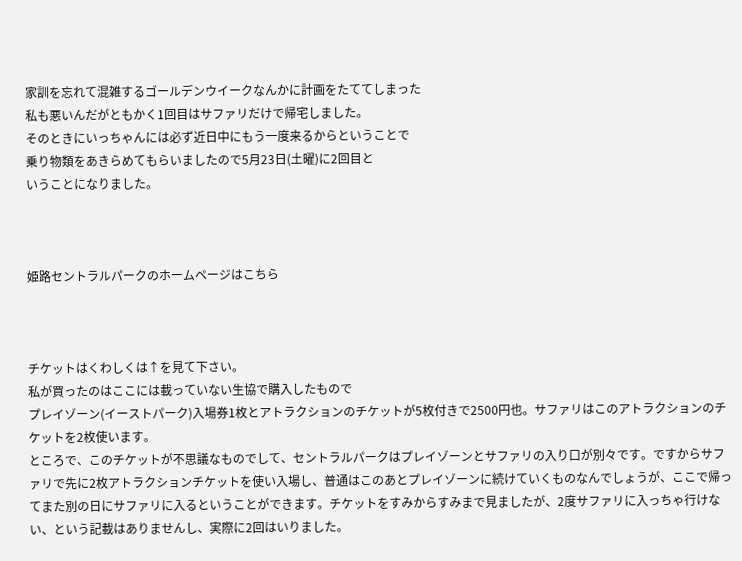家訓を忘れて混雑するゴールデンウイークなんかに計画をたててしまった
私も悪いんだがともかく1回目はサファリだけで帰宅しました。
そのときにいっちゃんには必ず近日中にもう一度来るからということで
乗り物類をあきらめてもらいましたので5月23日(土曜)に2回目と
いうことになりました。



姫路セントラルパークのホームページはこちら



チケットはくわしくは↑を見て下さい。
私が買ったのはここには載っていない生協で購入したもので
プレイゾーン(イーストパーク)入場券1枚とアトラクションのチケットが5枚付きで2500円也。サファリはこのアトラクションのチケットを2枚使います。
ところで、このチケットが不思議なものでして、セントラルパークはプレイゾーンとサファリの入り口が別々です。ですからサファリで先に2枚アトラクションチケットを使い入場し、普通はこのあとプレイゾーンに続けていくものなんでしょうが、ここで帰ってまた別の日にサファリに入るということができます。チケットをすみからすみまで見ましたが、2度サファリに入っちゃ行けない、という記載はありませんし、実際に2回はいりました。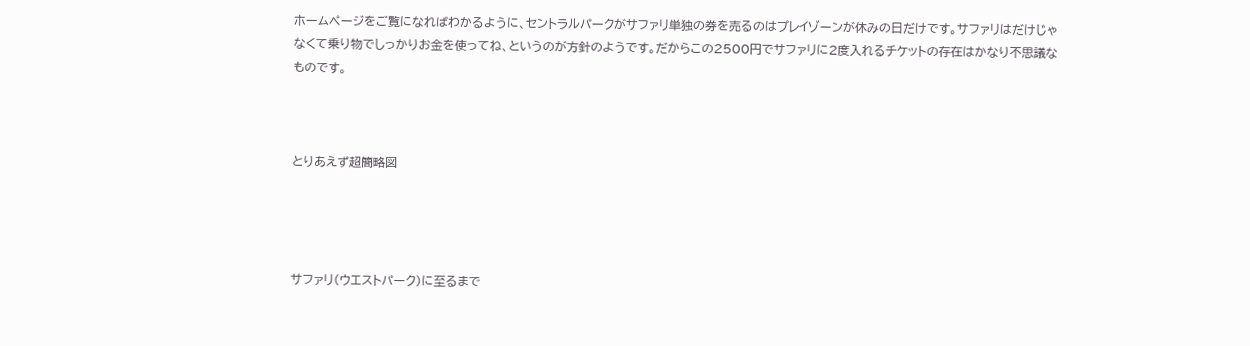ホームページをご覧になればわかるように、セントラルパークがサファリ単独の券を売るのはプレイゾーンが休みの日だけです。サファリはだけじゃなくて乗り物でしっかりお金を使ってね、というのが方針のようです。だからこの2500円でサファリに2度入れるチケットの存在はかなり不思議なものです。



とりあえず超簡略図




サファリ(ウエストパーク)に至るまで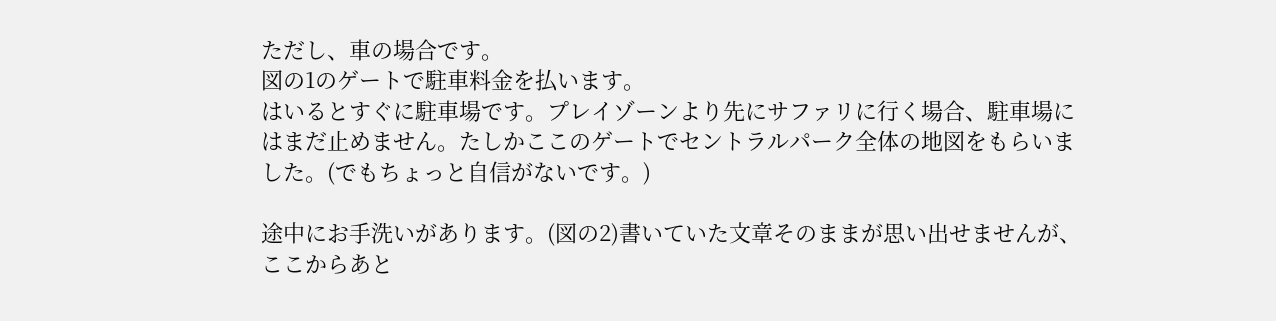ただし、車の場合です。
図の1のゲートで駐車料金を払います。
はいるとすぐに駐車場です。プレイゾーンより先にサファリに行く場合、駐車場にはまだ止めません。たしかここのゲートでセントラルパーク全体の地図をもらいました。(でもちょっと自信がないです。)

途中にお手洗いがあります。(図の2)書いていた文章そのままが思い出せませんが、ここからあと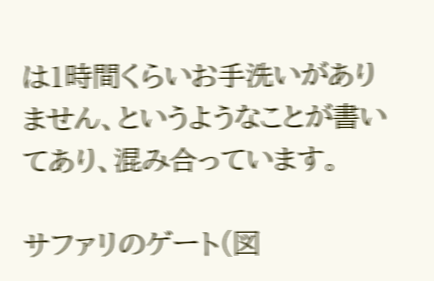は1時間くらいお手洗いがありません、というようなことが書いてあり、混み合っています。

サファリのゲート(図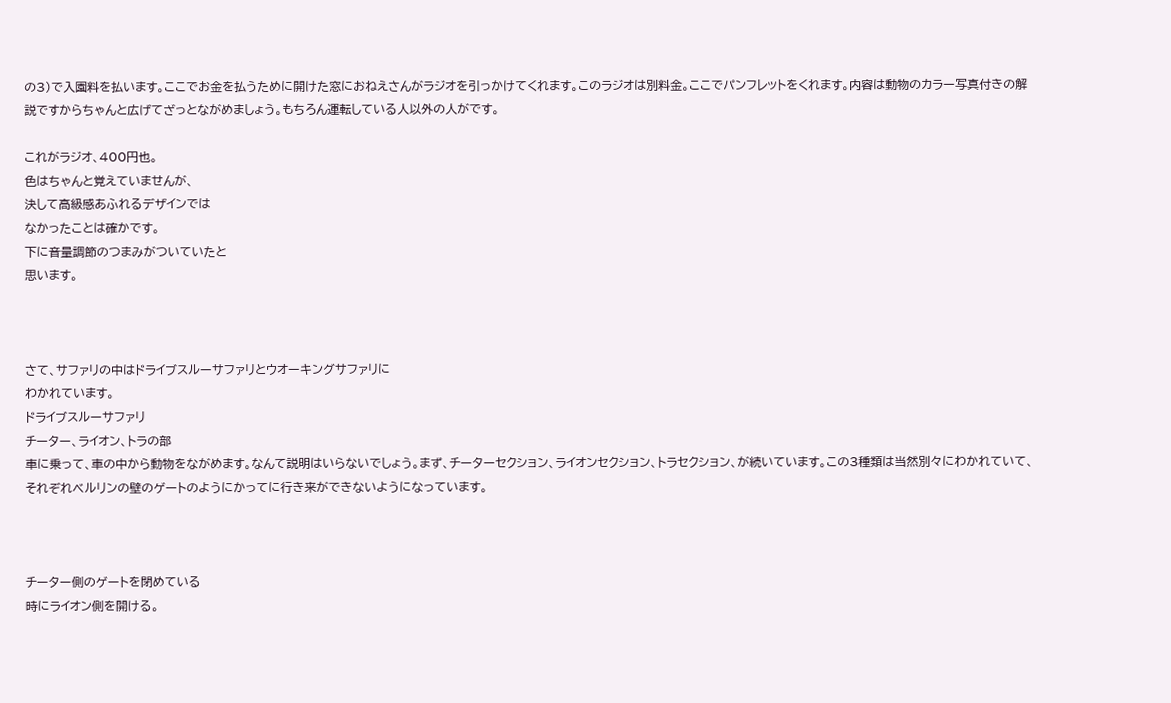の3)で入園料を払います。ここでお金を払うために開けた窓におねえさんがラジオを引っかけてくれます。このラジオは別料金。ここでパンフレットをくれます。内容は動物のカラー写真付きの解説ですからちゃんと広げてざっとながめましょう。もちろん運転している人以外の人がです。

これがラジオ、400円也。
色はちゃんと覚えていませんが、
決して高級感あふれるデザインでは
なかったことは確かです。
下に音量調節のつまみがついていたと
思います。



さて、サファリの中はドライブスルーサファリとウオーキングサファリに
わかれています。
ドライブスルーサファリ
チーター、ライオン、トラの部
車に乗って、車の中から動物をながめます。なんて説明はいらないでしょう。まず、チーターセクション、ライオンセクション、トラセクション、が続いています。この3種類は当然別々にわかれていて、それぞれベルリンの壁のゲートのようにかってに行き来ができないようになっています。



チーター側のゲートを閉めている
時にライオン側を開ける。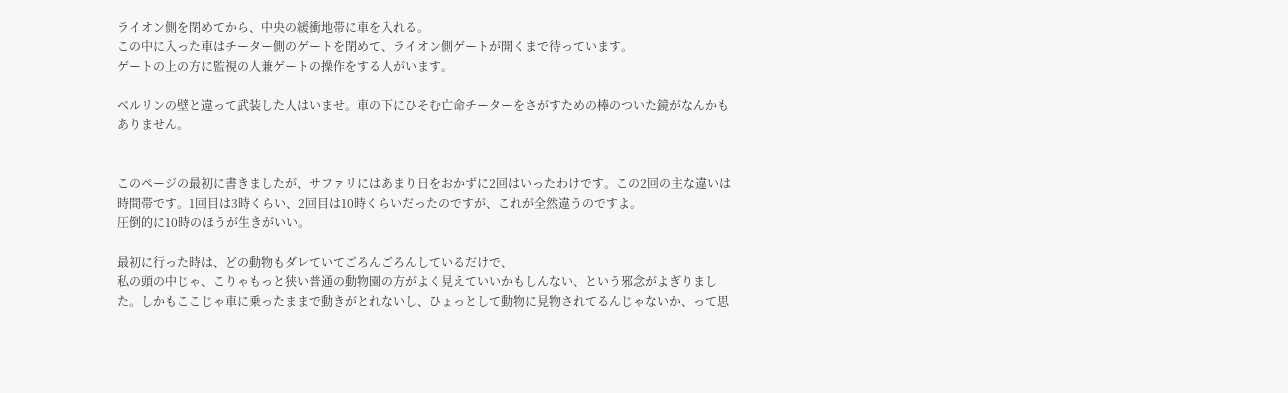ライオン側を閉めてから、中央の緩衝地帯に車を入れる。
この中に入った車はチーター側のゲートを閉めて、ライオン側ゲートが開くまで待っています。
ゲートの上の方に監視の人兼ゲートの操作をする人がいます。

ベルリンの壁と違って武装した人はいませ。車の下にひそむ亡命チーターをさがすための棒のついた鏡がなんかもありません。


このページの最初に書きましたが、サファリにはあまり日をおかずに2回はいったわけです。この2回の主な違いは時間帯です。1回目は3時くらい、2回目は10時くらいだったのですが、これが全然違うのですよ。
圧倒的に10時のほうが生きがいい。

最初に行った時は、どの動物もダレていてごろんごろんしているだけで、
私の頭の中じゃ、こりゃもっと狭い普通の動物園の方がよく見えていいかもしんない、という邪念がよぎりました。しかもここじゃ車に乗ったままで動きがとれないし、ひょっとして動物に見物されてるんじゃないか、って思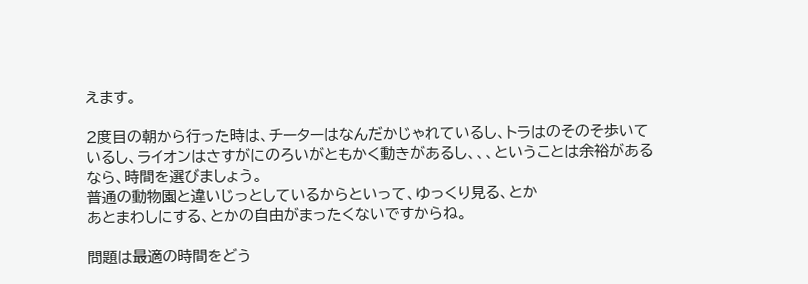えます。

2度目の朝から行った時は、チーターはなんだかじゃれているし、トラはのそのそ歩いているし、ライオンはさすがにのろいがともかく動きがあるし、、、ということは余裕があるなら、時間を選びましょう。
普通の動物園と違いじっとしているからといって、ゆっくり見る、とか
あとまわしにする、とかの自由がまったくないですからね。

問題は最適の時間をどう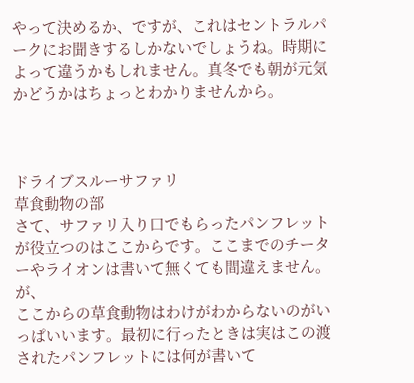やって決めるか、ですが、これはセントラルパークにお聞きするしかないでしょうね。時期によって違うかもしれません。真冬でも朝が元気かどうかはちょっとわかりませんから。



ドライブスルーサファリ
草食動物の部
さて、サファリ入り口でもらったパンフレットが役立つのはここからです。ここまでのチーターやライオンは書いて無くても間違えません。が、
ここからの草食動物はわけがわからないのがいっぱいいます。最初に行ったときは実はこの渡されたパンフレットには何が書いて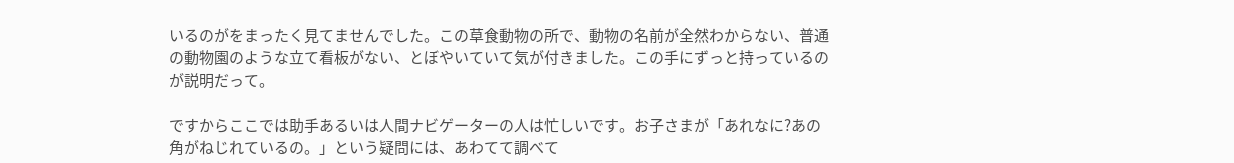いるのがをまったく見てませんでした。この草食動物の所で、動物の名前が全然わからない、普通の動物園のような立て看板がない、とぼやいていて気が付きました。この手にずっと持っているのが説明だって。

ですからここでは助手あるいは人間ナビゲーターの人は忙しいです。お子さまが「あれなに?あの角がねじれているの。」という疑問には、あわてて調べて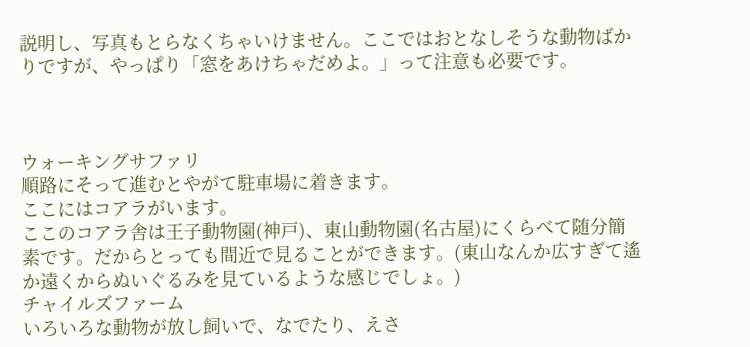説明し、写真もとらなくちゃいけません。ここではおとなしそうな動物ばかりですが、やっぱり「窓をあけちゃだめよ。」って注意も必要です。



ウォーキングサファリ
順路にそって進むとやがて駐車場に着きます。
ここにはコアラがいます。
ここのコアラ舎は王子動物園(神戸)、東山動物園(名古屋)にくらべて随分簡素です。だからとっても間近で見ることができます。(東山なんか広すぎて遙か遠くからぬいぐるみを見ているような感じでしょ。)
チャイルズファーム
いろいろな動物が放し飼いで、なでたり、えさ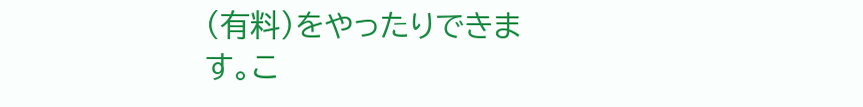(有料)をやったりできます。こ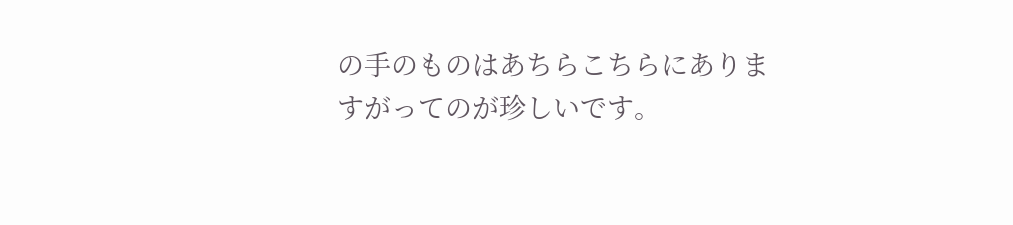の手のものはあちらこちらにありますがってのが珍しいです。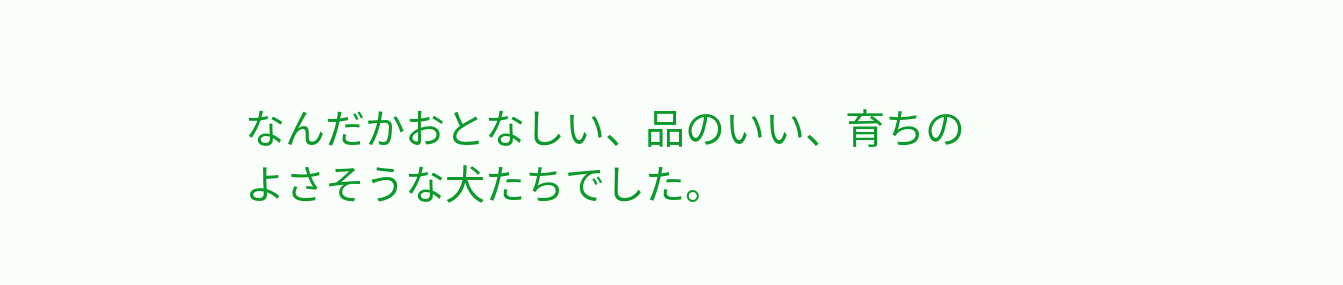なんだかおとなしい、品のいい、育ちのよさそうな犬たちでした。